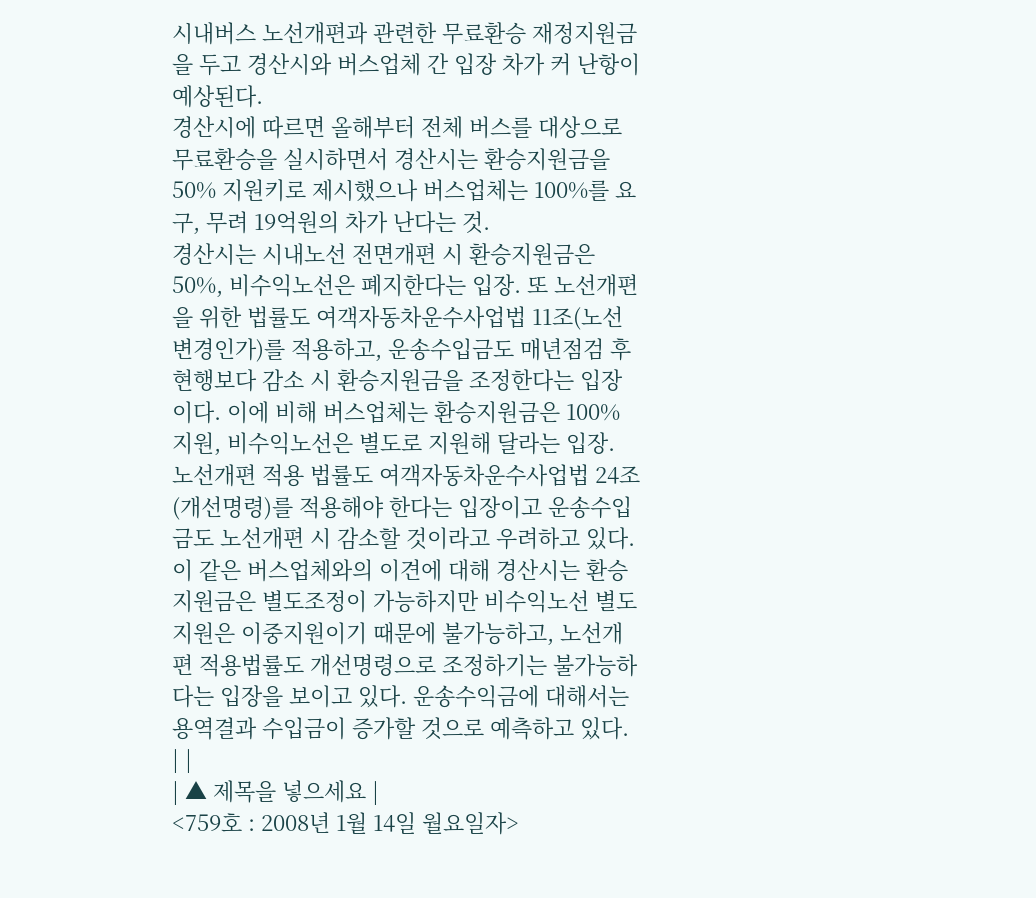시내버스 노선개편과 관련한 무료환승 재정지원금을 두고 경산시와 버스업체 간 입장 차가 커 난항이 예상된다.
경산시에 따르면 올해부터 전체 버스를 대상으로 무료환승을 실시하면서 경산시는 환승지원금을 50% 지원키로 제시했으나 버스업체는 100%를 요구, 무려 19억원의 차가 난다는 것.
경산시는 시내노선 전면개편 시 환승지원금은 50%, 비수익노선은 폐지한다는 입장. 또 노선개편을 위한 법률도 여객자동차운수사업법 11조(노선변경인가)를 적용하고, 운송수입금도 매년점검 후 현행보다 감소 시 환승지원금을 조정한다는 입장이다. 이에 비해 버스업체는 환승지원금은 100% 지원, 비수익노선은 별도로 지원해 달라는 입장. 노선개편 적용 법률도 여객자동차운수사업법 24조(개선명령)를 적용해야 한다는 입장이고 운송수입금도 노선개편 시 감소할 것이라고 우려하고 있다.
이 같은 버스업체와의 이견에 대해 경산시는 환승지원금은 별도조정이 가능하지만 비수익노선 별도지원은 이중지원이기 때문에 불가능하고, 노선개편 적용법률도 개선명령으로 조정하기는 불가능하다는 입장을 보이고 있다. 운송수익금에 대해서는 용역결과 수입금이 증가할 것으로 예측하고 있다.
| |
| ▲ 제목을 넣으세요 |
<759호 : 2008년 1월 14일 월요일자>